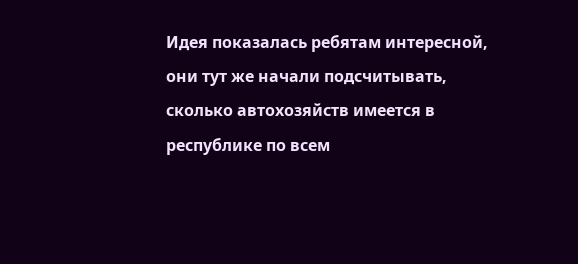Идея показалась ребятам интересной, они тут же начали подсчитывать, сколько автохозяйств имеется в республике по всем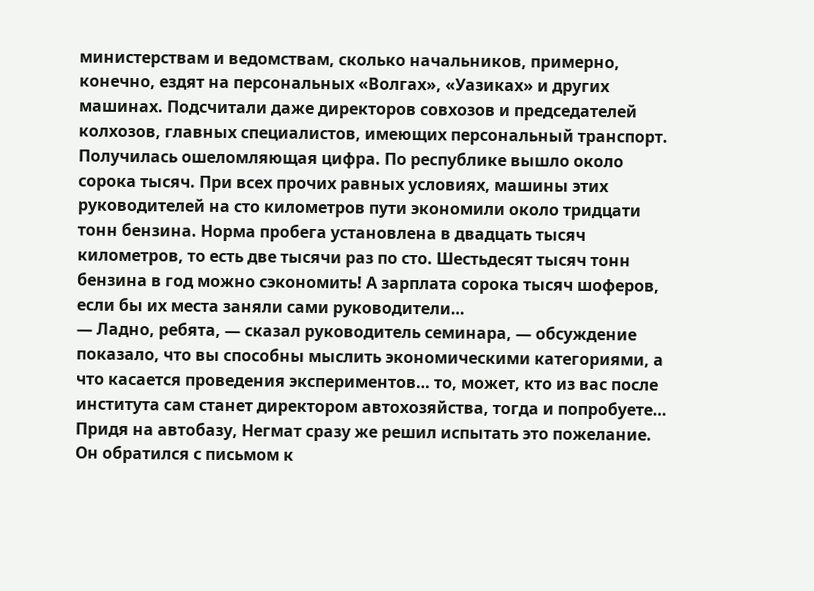министерствам и ведомствам, сколько начальников, примерно, конечно, ездят на персональных «Волгах», «Уазиках» и других машинах. Подсчитали даже директоров совхозов и председателей колхозов, главных специалистов, имеющих персональный транспорт. Получилась ошеломляющая цифра. По республике вышло около сорока тысяч. При всех прочих равных условиях, машины этих руководителей на сто километров пути экономили около тридцати тонн бензина. Норма пробега установлена в двадцать тысяч километров, то есть две тысячи раз по сто. Шестьдесят тысяч тонн бензина в год можно сэкономить! А зарплата сорока тысяч шоферов, если бы их места заняли сами руководители…
— Ладно, ребята, — сказал руководитель семинара, — обсуждение показало, что вы способны мыслить экономическими категориями, а что касается проведения экспериментов… то, может, кто из вас после института сам станет директором автохозяйства, тогда и попробуете…
Придя на автобазу, Негмат сразу же решил испытать это пожелание. Он обратился с письмом к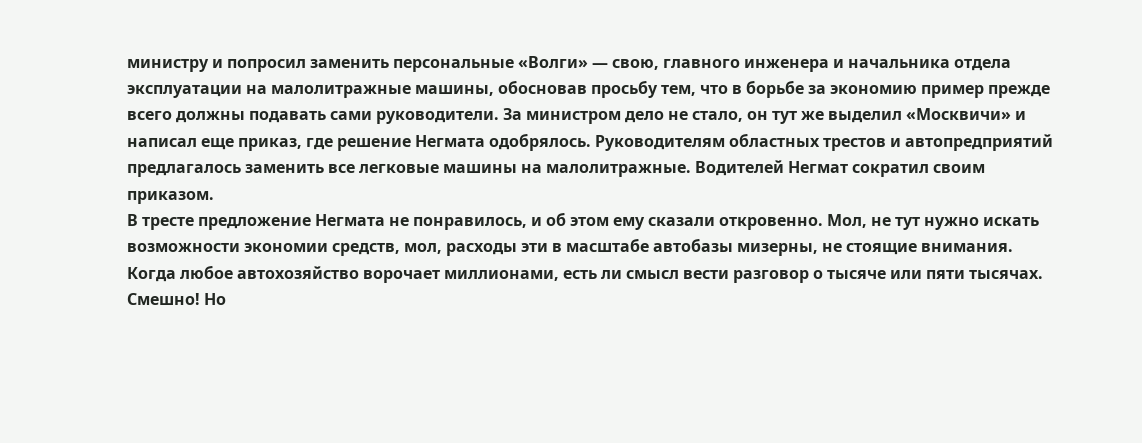министру и попросил заменить персональные «Волги» — свою, главного инженера и начальника отдела эксплуатации на малолитражные машины, обосновав просьбу тем, что в борьбе за экономию пример прежде всего должны подавать сами руководители. За министром дело не стало, он тут же выделил «Москвичи» и написал еще приказ, где решение Негмата одобрялось. Руководителям областных трестов и автопредприятий предлагалось заменить все легковые машины на малолитражные. Водителей Негмат сократил своим приказом.
В тресте предложение Негмата не понравилось, и об этом ему сказали откровенно. Мол, не тут нужно искать возможности экономии средств, мол, расходы эти в масштабе автобазы мизерны, не стоящие внимания. Когда любое автохозяйство ворочает миллионами, есть ли смысл вести разговор о тысяче или пяти тысячах. Смешно! Но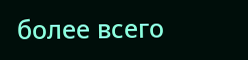более всего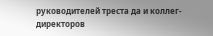руководителей треста да и коллег-директоров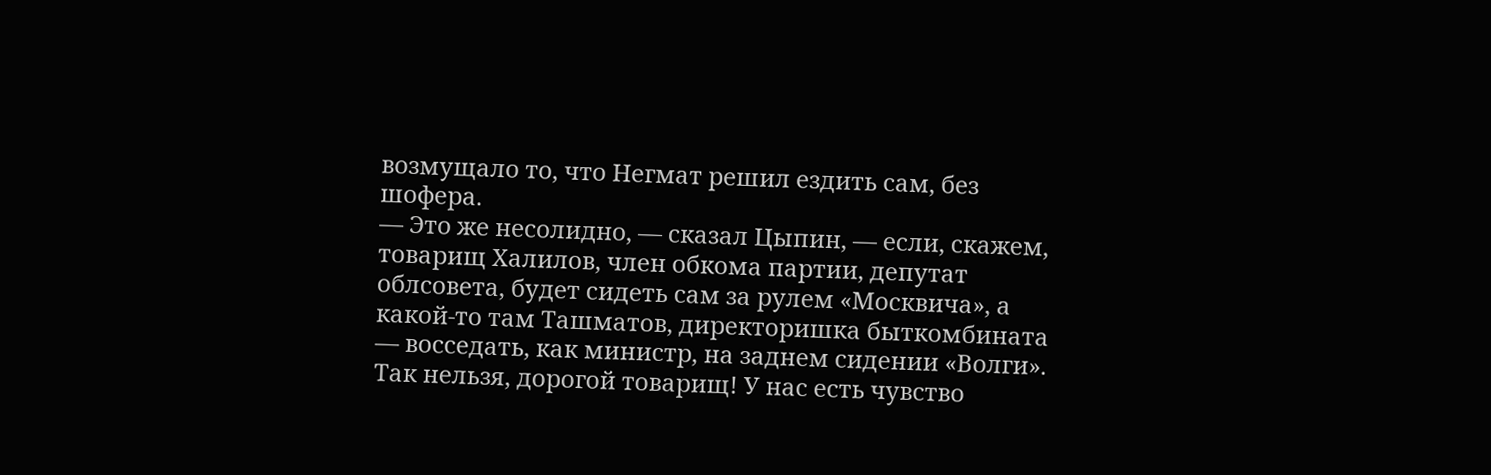возмущало то, что Негмат решил ездить сам, без шофера.
— Это же несолидно, — сказал Цыпин, — если, скажем, товарищ Халилов, член обкома партии, депутат облсовета, будет сидеть сам за рулем «Москвича», а какой-то там Ташматов, директоришка быткомбината — восседать, как министр, на заднем сидении «Волги». Так нельзя, дорогой товарищ! У нас есть чувство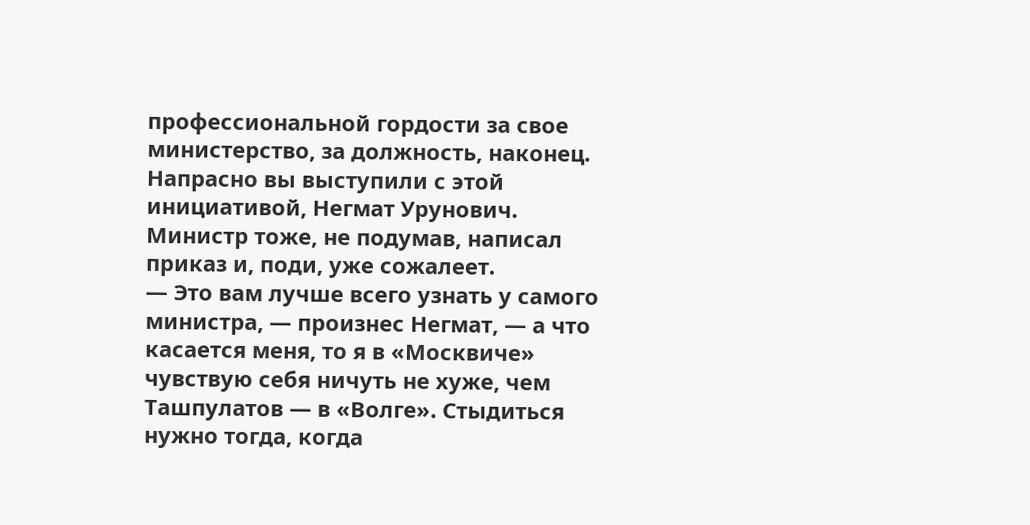профессиональной гордости за свое министерство, за должность, наконец. Напрасно вы выступили с этой инициативой, Негмат Урунович. Министр тоже, не подумав, написал приказ и, поди, уже сожалеет.
— Это вам лучше всего узнать у самого министра, — произнес Негмат, — а что касается меня, то я в «Москвиче» чувствую себя ничуть не хуже, чем Ташпулатов — в «Волге». Стыдиться нужно тогда, когда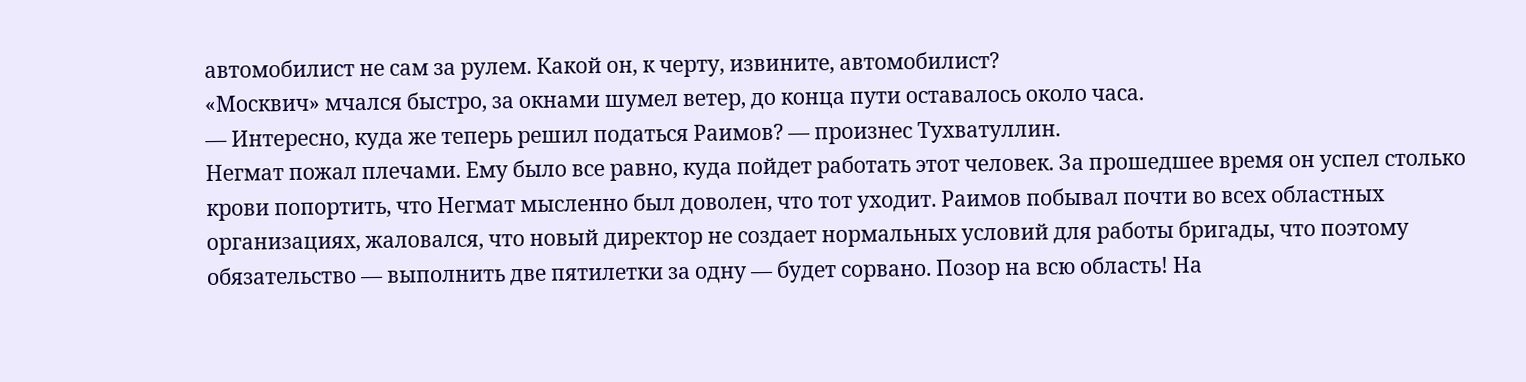автомобилист не сам за рулем. Какой он, к черту, извините, автомобилист?
«Москвич» мчался быстро, за окнами шумел ветер, до конца пути оставалось около часа.
— Интересно, куда же теперь решил податься Раимов? — произнес Тухватуллин.
Негмат пожал плечами. Ему было все равно, куда пойдет работать этот человек. За прошедшее время он успел столько крови попортить, что Негмат мысленно был доволен, что тот уходит. Раимов побывал почти во всех областных организациях, жаловался, что новый директор не создает нормальных условий для работы бригады, что поэтому обязательство — выполнить две пятилетки за одну — будет сорвано. Позор на всю область! На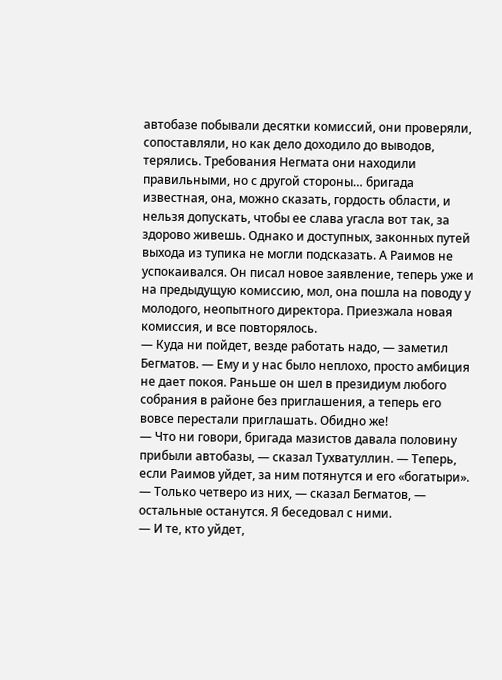автобазе побывали десятки комиссий, они проверяли, сопоставляли, но как дело доходило до выводов, терялись. Требования Негмата они находили правильными, но с другой стороны… бригада известная, она, можно сказать, гордость области, и нельзя допускать, чтобы ее слава угасла вот так, за здорово живешь. Однако и доступных, законных путей выхода из тупика не могли подсказать. А Раимов не успокаивался. Он писал новое заявление, теперь уже и на предыдущую комиссию, мол, она пошла на поводу у молодого, неопытного директора. Приезжала новая комиссия, и все повторялось.
— Куда ни пойдет, везде работать надо, — заметил Бегматов. — Ему и у нас было неплохо, просто амбиция не дает покоя. Раньше он шел в президиум любого собрания в районе без приглашения, а теперь его вовсе перестали приглашать. Обидно же!
— Что ни говори, бригада мазистов давала половину прибыли автобазы, — сказал Тухватуллин. — Теперь, если Раимов уйдет, за ним потянутся и его «богатыри».
— Только четверо из них, — сказал Бегматов, — остальные останутся. Я беседовал с ними.
— И те, кто уйдет,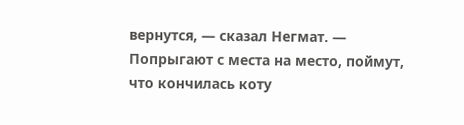вернутся, — сказал Негмат. — Попрыгают с места на место, поймут, что кончилась коту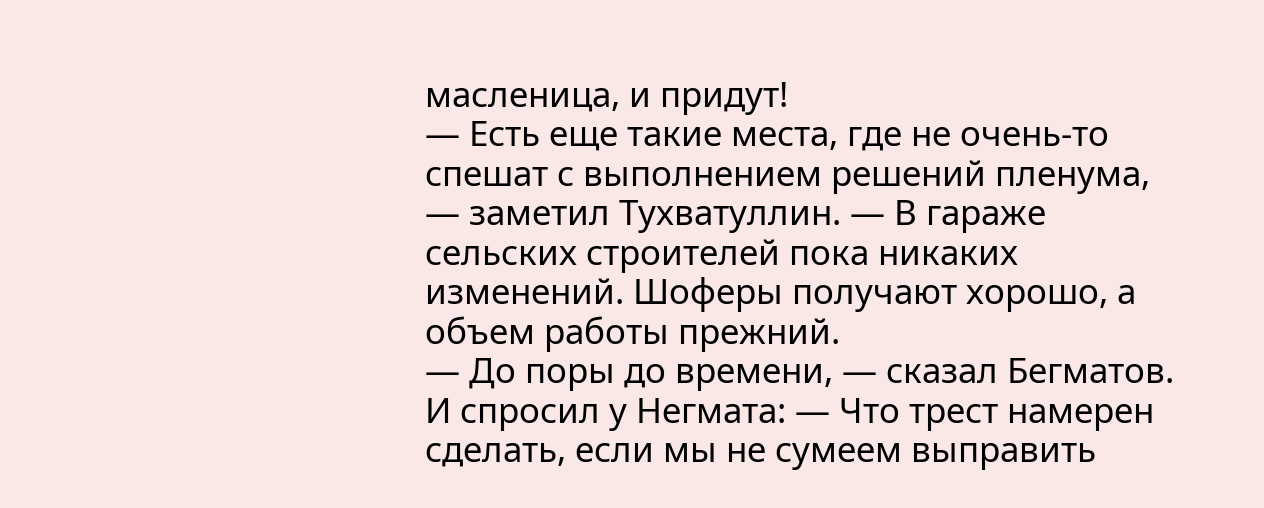масленица, и придут!
— Есть еще такие места, где не очень-то спешат с выполнением решений пленума, — заметил Тухватуллин. — В гараже сельских строителей пока никаких изменений. Шоферы получают хорошо, а объем работы прежний.
— До поры до времени, — сказал Бегматов. И спросил у Негмата: — Что трест намерен сделать, если мы не сумеем выправить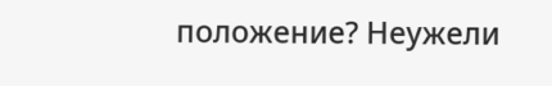положение? Неужели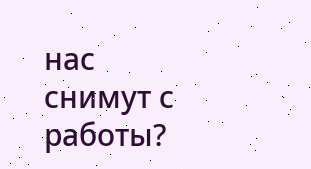нас снимут с работы?